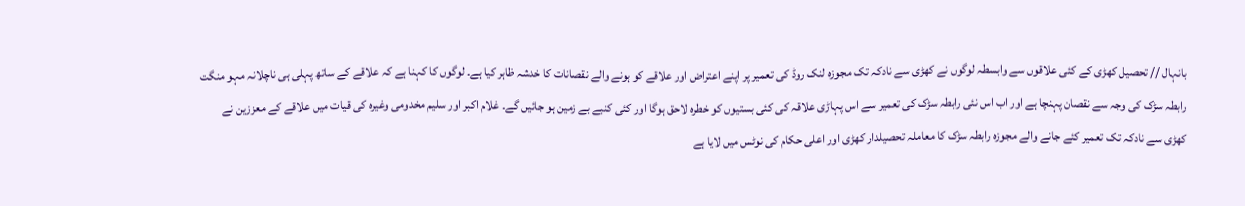بانہال // تحصیل کھڑی کے کئی علاقوں سے وابسطہ لوگوں نے کھڑی سے نادکہ تک مجوزہ لنک روڈ کی تعمیر پر اپنے اعتراض اور علاقے کو ہونے والے نقصانات کا خدشہ ظاہر کیا ہے۔ لوگوں کا کہنا ہے کہ علاقے کے ساتھ پہلی ہی ناچلانہ مہو منگت رابطہ سڑک کی وجہ سے نقصان پہنچا ہے اور اب اس نئی رابطہ سڑک کی تعمیر سے اس پہاڑی علاقہ کی کئی بستیوں کو خطرہ لاحق ہوگا اور کئی کنبے بے زمین ہو جائیں گے۔ غلام اکبر اور سلیم مخدومی وغیرہ کی قیات میں علاقے کے معززین نے کھڑی سے نادکہ تک تعمیر کئے جانے والے مجوزہ رابطہ سڑک کا معاملہ تحصیلدار کھڑی اور اعلی حکام کی نوٹس میں لایا ہے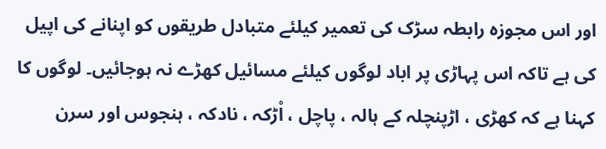اور اس مجوزہ رابطہ سڑک کی تعمیر کیلئے متبادل طریقوں کو اپنانے کی اپیل کی ہے تاکہ اس پہاڑی پر اباد لوگوں کیلئے مسائیل کھڑے نہ ہوجائیں۔ لوگوں کا کہنا ہے کہ کھڑی ، اڑپنچلہ کے ہالہ ، پاچل ، اْڑکہ ، نادکہ ، ہنجوس اور سرن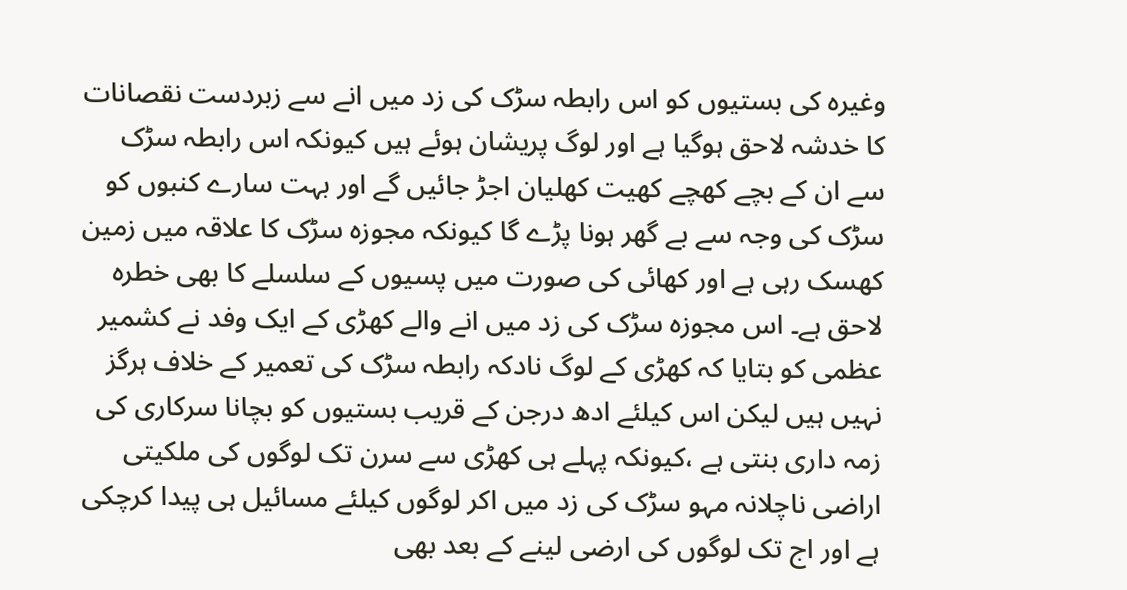وغیرہ کی بستیوں کو اس رابطہ سڑک کی زد میں انے سے زبردست نقصانات کا خدشہ لاحق ہوگیا ہے اور لوگ پریشان ہوئے ہیں کیونکہ اس رابطہ سڑک سے ان کے بچے کھچے کھیت کھلیان اجڑ جائیں گے اور بہت سارے کنبوں کو سڑک کی وجہ سے بے گھر ہونا پڑے گا کیونکہ مجوزہ سڑک کا علاقہ میں زمین کھسک رہی ہے اور کھائی کی صورت میں پسیوں کے سلسلے کا بھی خطرہ لاحق ہے۔ اس مجوزہ سڑک کی زد میں انے والے کھڑی کے ایک وفد نے کشمیر عظمی کو بتایا کہ کھڑی کے لوگ نادکہ رابطہ سڑک کی تعمیر کے خلاف ہرگز نہیں ہیں لیکن اس کیلئے ادھ درجن کے قریب بستیوں کو بچانا سرکاری کی زمہ داری بنتی ہے ،کیونکہ پہلے ہی کھڑی سے سرن تک لوگوں کی ملکیتی اراضی ناچلانہ مہو سڑک کی زد میں اکر لوگوں کیلئے مسائیل ہی پیدا کرچکی ہے اور اج تک لوگوں کی ارضی لینے کے بعد بھی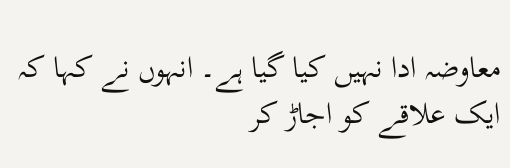معاوضہ ادا نہیں کیا گیا ہے۔ انہوں نے کہا کہ ایک علاقے کو اجاڑ کر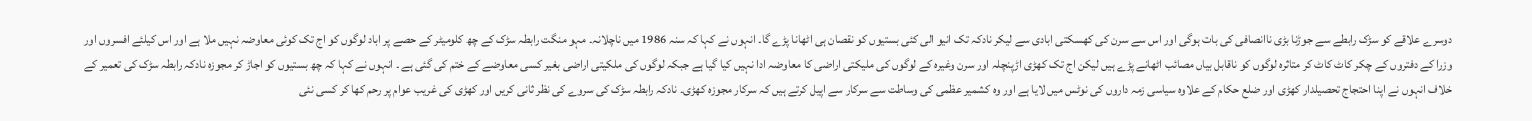دوسرے علاقے کو سڑک رابطے سے جوڑنا بڑی ناانصافی کی بات ہوگی اور اس سے سرن کی کھسکتی ابادی سے لیکر نادکہ تک انیو الی کئی بستیوں کو نقصان ہی اٹھانا پڑے گا۔ انہوں نے کہا کہ سنہ 1986 میں ناچلانہ۔ مہو منگت رابطہ سڑک کے چھ کلومیٹر کے حصے پر اباد لوگوں کو اج تک کوئی معاوضہ نہیں ملا ہے اور اس کیلئے افسروں اور وزرا کے دفتروں کے چکر کاٹ کاٹ کر متاثرہ لوگوں کو ناقابل بیاں مصائب اٹھانے پڑے ہیں لیکن اج تک کھڑی اڑپنچلہ اور سرن وغیرہ کے لوگوں کی ملیکتی اراضی کا معاوضہ ادا نہیں کیا گیا ہے جبکہ لوگوں کی ملکیتی اراضی بغیر کسی معاوضے کے ختم کی گئی ہے ۔ انہوں نے کہا کہ چھ بستیوں کو اجاڑ کر مجوزہ نادکہ رابطہ سڑک کی تعمیر کے خلاف انہوں نے اپنا احتجاج تحصیلدار کھڑی اور ضلع حکام کے علاوہ سیاسی زمہ داروں کی نوٹس میں لایا ہے اور وہ کشمیر عظمی کی وساطت سے سرکار سے اپیل کرتے ہیں کہ سرکار مجوزہ کھڑی۔ نادکہ رابطہ سڑک کی سروے کی نظر ثانی کریں اور کھڑی کی غریب عوام پر رحم کھا کر کسی نئی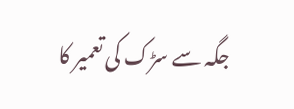جگہ سے سڑک کی تعمیر کا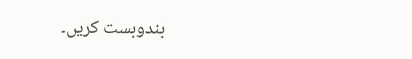بندوبست کریں۔